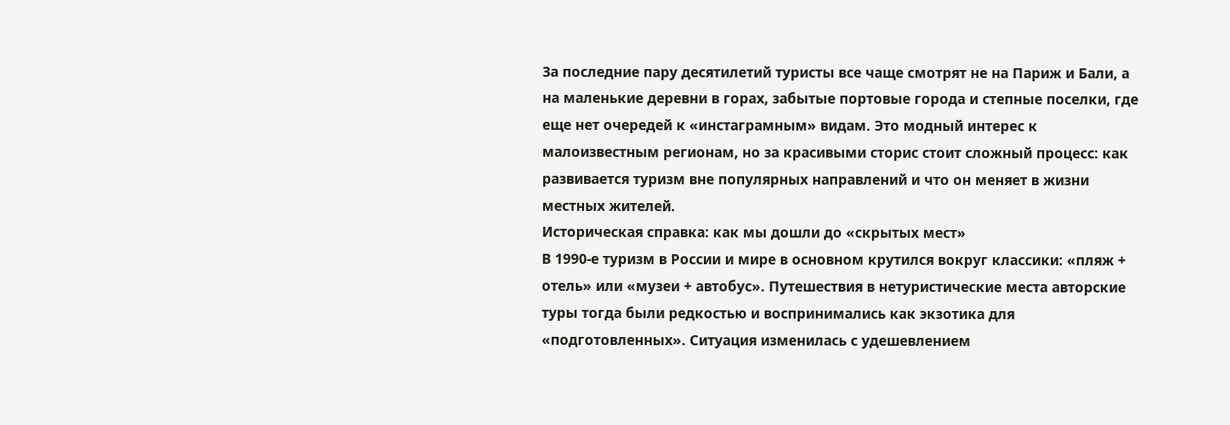За последние пару десятилетий туристы все чаще смотрят не на Париж и Бали, а на маленькие деревни в горах, забытые портовые города и степные поселки, где еще нет очередей к «инстаграмным» видам. Это модный интерес к малоизвестным регионам, но за красивыми сторис стоит сложный процесс: как развивается туризм вне популярных направлений и что он меняет в жизни местных жителей.
Историческая справка: как мы дошли до «скрытых мест»
В 1990‑е туризм в России и мире в основном крутился вокруг классики: «пляж + отель» или «музеи + автобус». Путешествия в нетуристические места авторские туры тогда были редкостью и воспринимались как экзотика для «подготовленных». Ситуация изменилась с удешевлением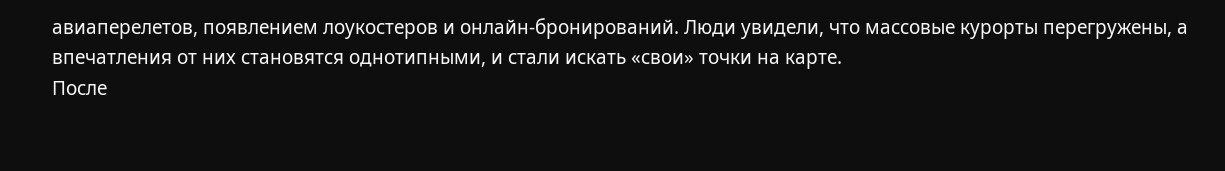авиаперелетов, появлением лоукостеров и онлайн-бронирований. Люди увидели, что массовые курорты перегружены, а впечатления от них становятся однотипными, и стали искать «свои» точки на карте.
После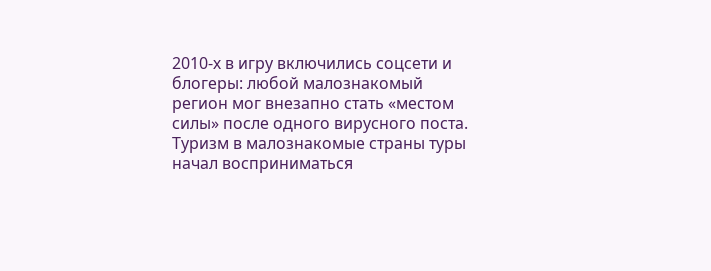2010‑х в игру включились соцсети и блогеры: любой малознакомый регион мог внезапно стать «местом силы» после одного вирусного поста. Туризм в малознакомые страны туры начал восприниматься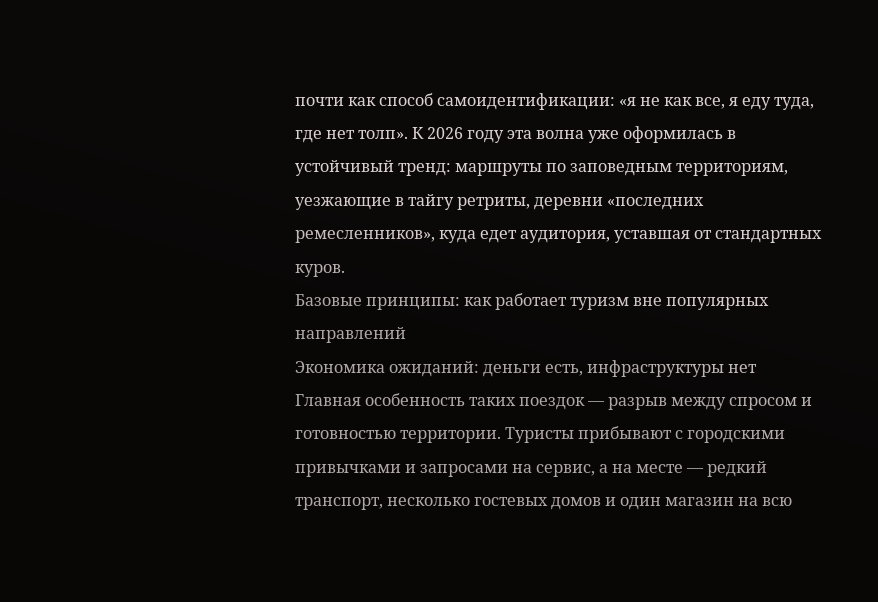почти как способ самоидентификации: «я не как все, я еду туда, где нет толп». К 2026 году эта волна уже оформилась в устойчивый тренд: маршруты по заповедным территориям, уезжающие в тайгу ретриты, деревни «последних ремесленников», куда едет аудитория, уставшая от стандартных куров.
Базовые принципы: как работает туризм вне популярных направлений
Экономика ожиданий: деньги есть, инфраструктуры нет
Главная особенность таких поездок — разрыв между спросом и готовностью территории. Туристы прибывают с городскими привычками и запросами на сервис, а на месте — редкий транспорт, несколько гостевых домов и один магазин на всю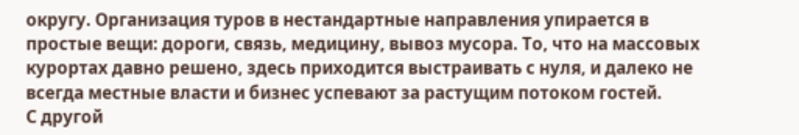округу. Организация туров в нестандартные направления упирается в простые вещи: дороги, связь, медицину, вывоз мусора. То, что на массовых курортах давно решено, здесь приходится выстраивать с нуля, и далеко не всегда местные власти и бизнес успевают за растущим потоком гостей.
С другой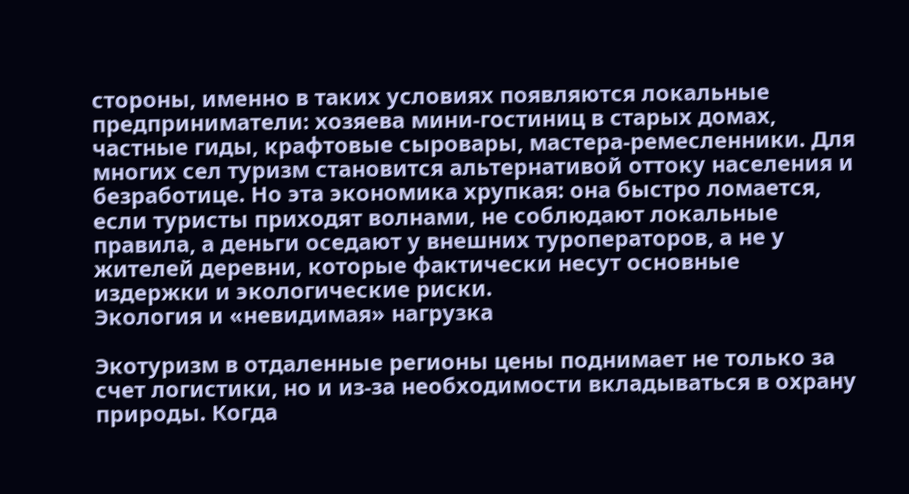стороны, именно в таких условиях появляются локальные предприниматели: хозяева мини-гостиниц в старых домах, частные гиды, крафтовые сыровары, мастера-ремесленники. Для многих сел туризм становится альтернативой оттоку населения и безработице. Но эта экономика хрупкая: она быстро ломается, если туристы приходят волнами, не соблюдают локальные правила, а деньги оседают у внешних туроператоров, а не у жителей деревни, которые фактически несут основные издержки и экологические риски.
Экология и «невидимая» нагрузка

Экотуризм в отдаленные регионы цены поднимает не только за счет логистики, но и из-за необходимости вкладываться в охрану природы. Когда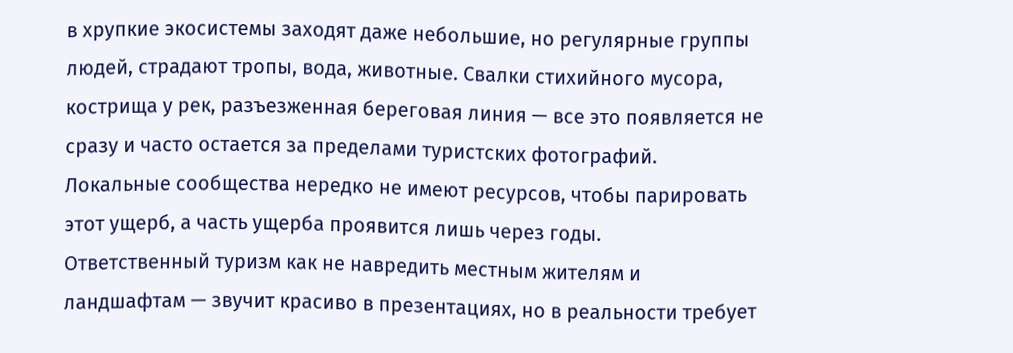в хрупкие экосистемы заходят даже небольшие, но регулярные группы людей, страдают тропы, вода, животные. Свалки стихийного мусора, кострища у рек, разъезженная береговая линия — все это появляется не сразу и часто остается за пределами туристских фотографий. Локальные сообщества нередко не имеют ресурсов, чтобы парировать этот ущерб, а часть ущерба проявится лишь через годы.
Ответственный туризм как не навредить местным жителям и ландшафтам — звучит красиво в презентациях, но в реальности требует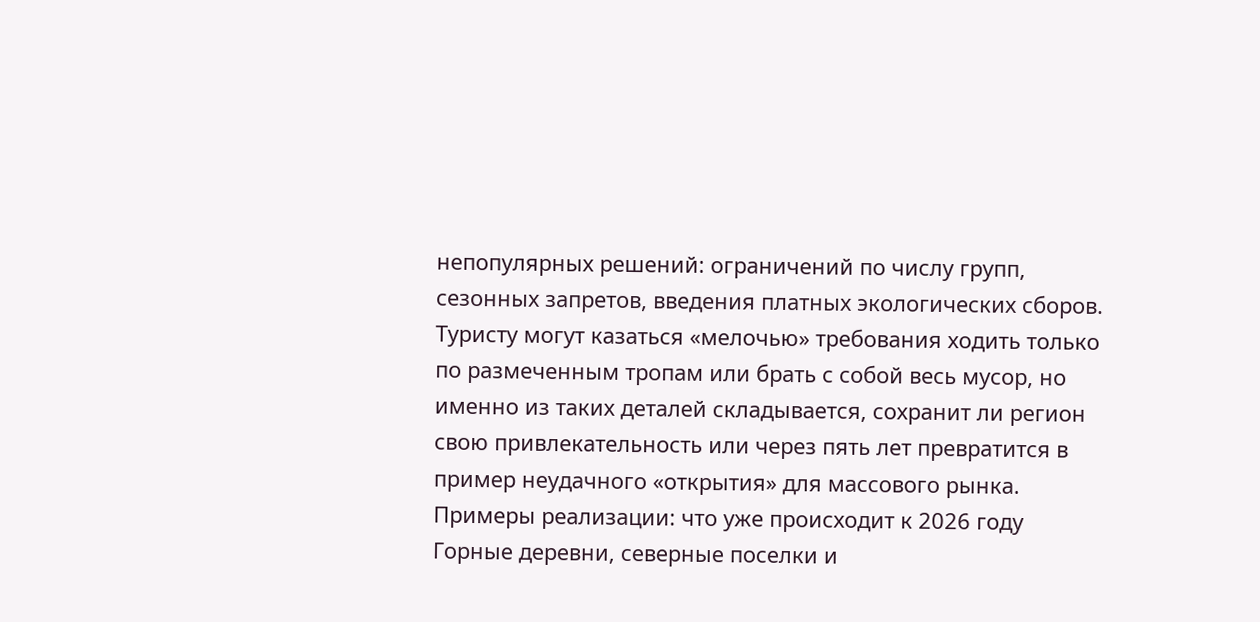непопулярных решений: ограничений по числу групп, сезонных запретов, введения платных экологических сборов. Туристу могут казаться «мелочью» требования ходить только по размеченным тропам или брать с собой весь мусор, но именно из таких деталей складывается, сохранит ли регион свою привлекательность или через пять лет превратится в пример неудачного «открытия» для массового рынка.
Примеры реализации: что уже происходит к 2026 году
Горные деревни, северные поселки и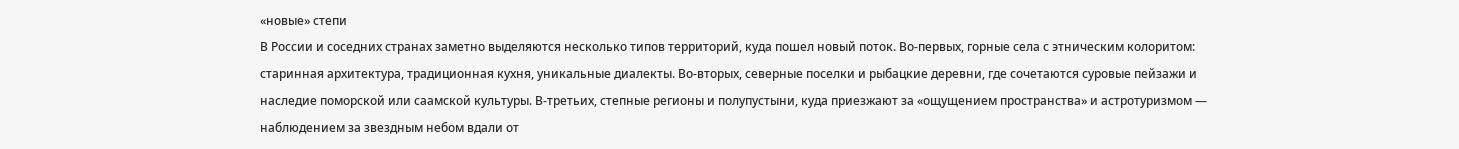«новые» степи
В России и соседних странах заметно выделяются несколько типов территорий, куда пошел новый поток. Во‑первых, горные села с этническим колоритом: старинная архитектура, традиционная кухня, уникальные диалекты. Во‑вторых, северные поселки и рыбацкие деревни, где сочетаются суровые пейзажи и наследие поморской или саамской культуры. В‑третьих, степные регионы и полупустыни, куда приезжают за «ощущением пространства» и астротуризмом — наблюдением за звездным небом вдали от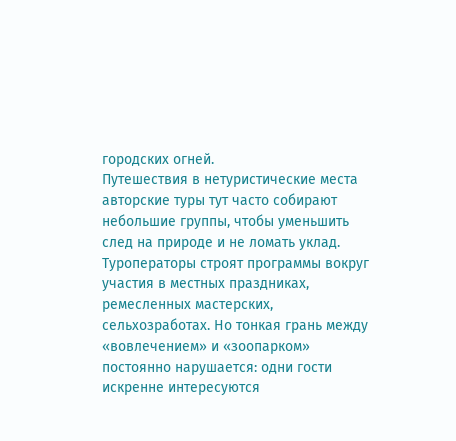городских огней.
Путешествия в нетуристические места авторские туры тут часто собирают небольшие группы, чтобы уменьшить след на природе и не ломать уклад. Туроператоры строят программы вокруг участия в местных праздниках, ремесленных мастерских, сельхозработах. Но тонкая грань между «вовлечением» и «зоопарком» постоянно нарушается: одни гости искренне интересуются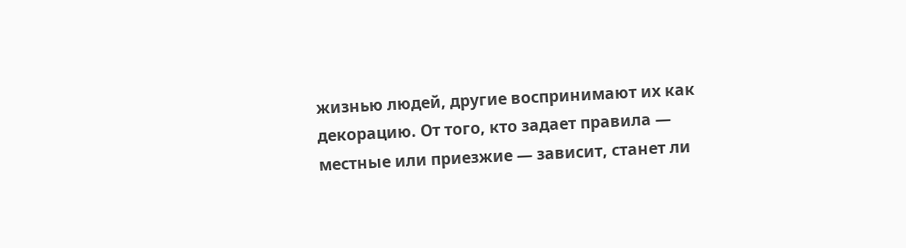жизнью людей, другие воспринимают их как декорацию. От того, кто задает правила — местные или приезжие — зависит, станет ли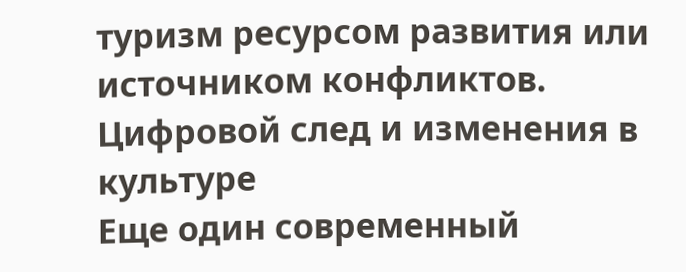туризм ресурсом развития или источником конфликтов.
Цифровой след и изменения в культуре
Еще один современный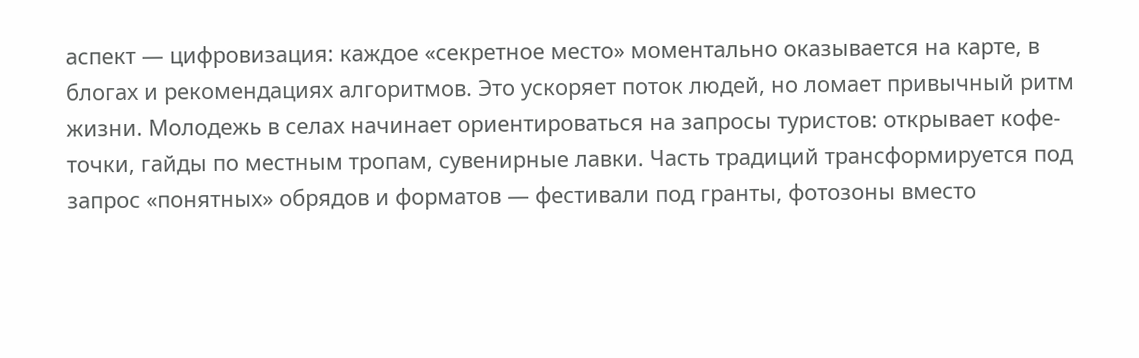аспект — цифровизация: каждое «секретное место» моментально оказывается на карте, в блогах и рекомендациях алгоритмов. Это ускоряет поток людей, но ломает привычный ритм жизни. Молодежь в селах начинает ориентироваться на запросы туристов: открывает кофе-точки, гайды по местным тропам, сувенирные лавки. Часть традиций трансформируется под запрос «понятных» обрядов и форматов — фестивали под гранты, фотозоны вместо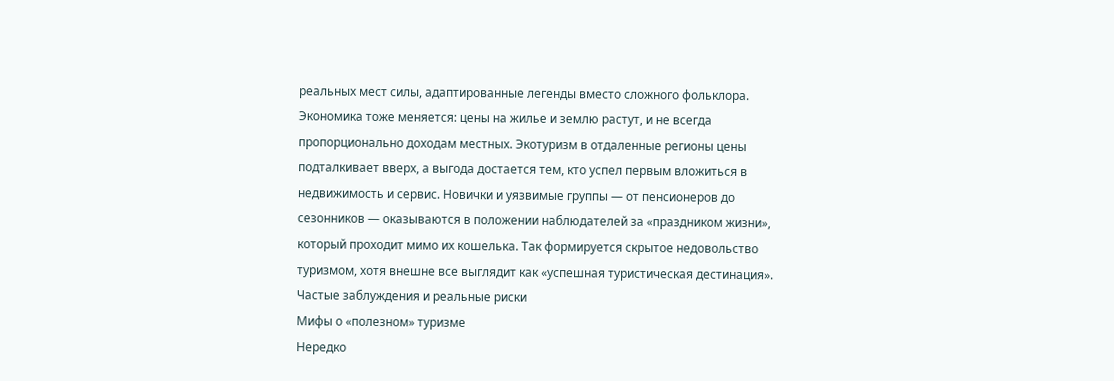реальных мест силы, адаптированные легенды вместо сложного фольклора.
Экономика тоже меняется: цены на жилье и землю растут, и не всегда пропорционально доходам местных. Экотуризм в отдаленные регионы цены подталкивает вверх, а выгода достается тем, кто успел первым вложиться в недвижимость и сервис. Новички и уязвимые группы — от пенсионеров до сезонников — оказываются в положении наблюдателей за «праздником жизни», который проходит мимо их кошелька. Так формируется скрытое недовольство туризмом, хотя внешне все выглядит как «успешная туристическая дестинация».
Частые заблуждения и реальные риски
Мифы о «полезном» туризме
Нередко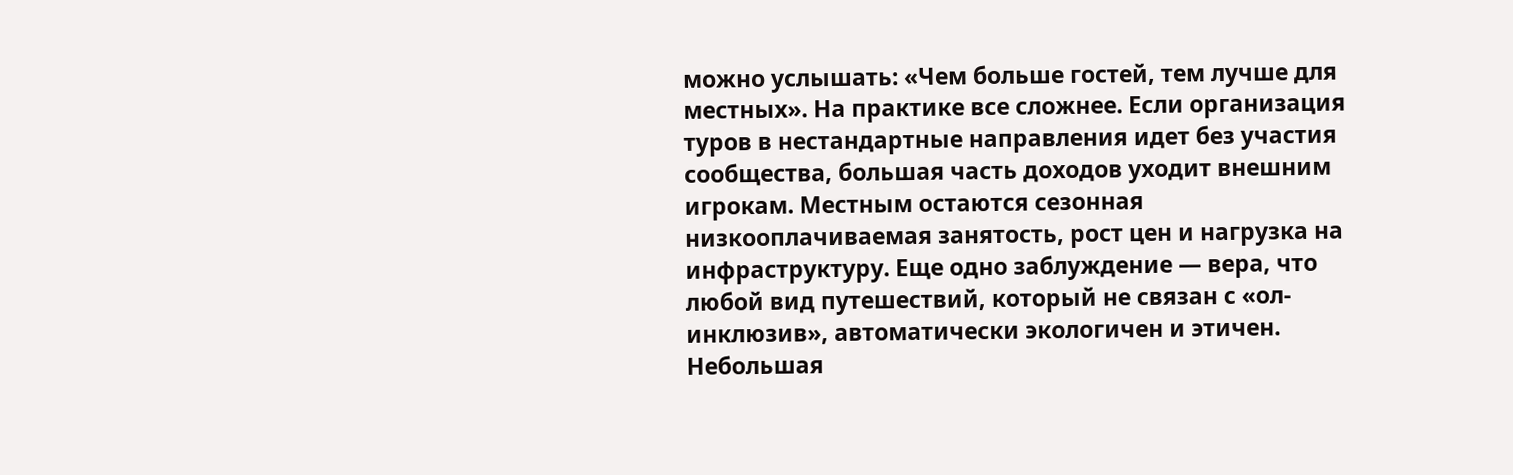можно услышать: «Чем больше гостей, тем лучше для местных». На практике все сложнее. Если организация туров в нестандартные направления идет без участия сообщества, большая часть доходов уходит внешним игрокам. Местным остаются сезонная низкооплачиваемая занятость, рост цен и нагрузка на инфраструктуру. Еще одно заблуждение — вера, что любой вид путешествий, который не связан с «ол-инклюзив», автоматически экологичен и этичен. Небольшая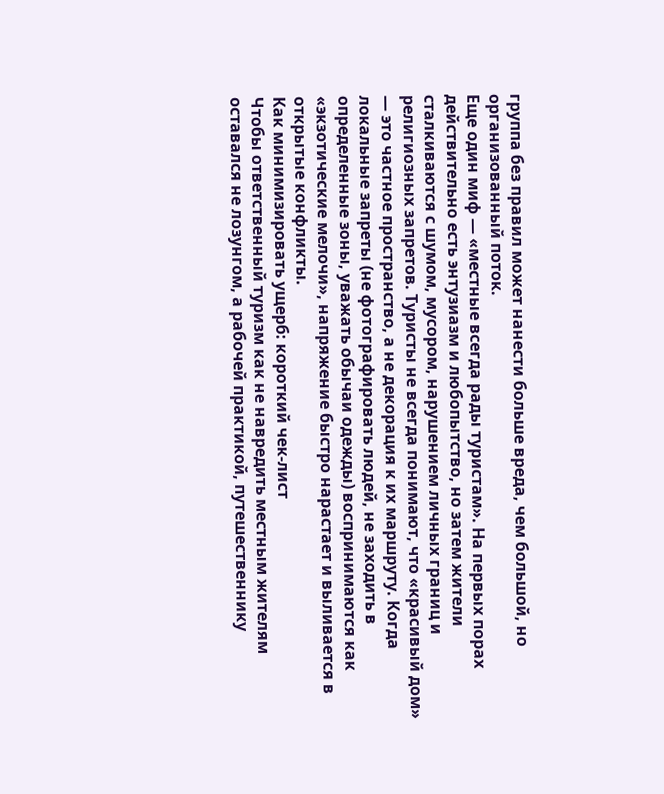группа без правил может нанести больше вреда, чем большой, но организованный поток.
Еще один миф — «местные всегда рады туристам». На первых порах действительно есть энтузиазм и любопытство, но затем жители сталкиваются с шумом, мусором, нарушением личных границ и религиозных запретов. Туристы не всегда понимают, что «красивый дом» — это частное пространство, а не декорация к их маршруту. Когда локальные запреты (не фотографировать людей, не заходить в определенные зоны, уважать обычаи одежды) воспринимаются как «экзотические мелочи», напряжение быстро нарастает и выливается в открытые конфликты.
Как минимизировать ущерб: короткий чек-лист
Чтобы ответственный туризм как не навредить местным жителям оставался не лозунгом, а рабочей практикой, путешественнику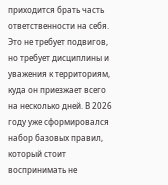приходится брать часть ответственности на себя. Это не требует подвигов, но требует дисциплины и уважения к территориям, куда он приезжает всего на несколько дней. В 2026 году уже сформировался набор базовых правил, который стоит воспринимать не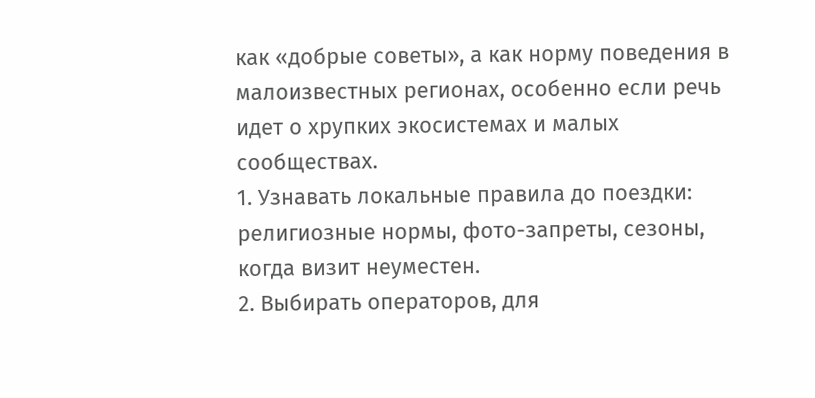как «добрые советы», а как норму поведения в малоизвестных регионах, особенно если речь идет о хрупких экосистемах и малых сообществах.
1. Узнавать локальные правила до поездки: религиозные нормы, фото-запреты, сезоны, когда визит неуместен.
2. Выбирать операторов, для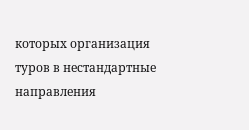которых организация туров в нестандартные направления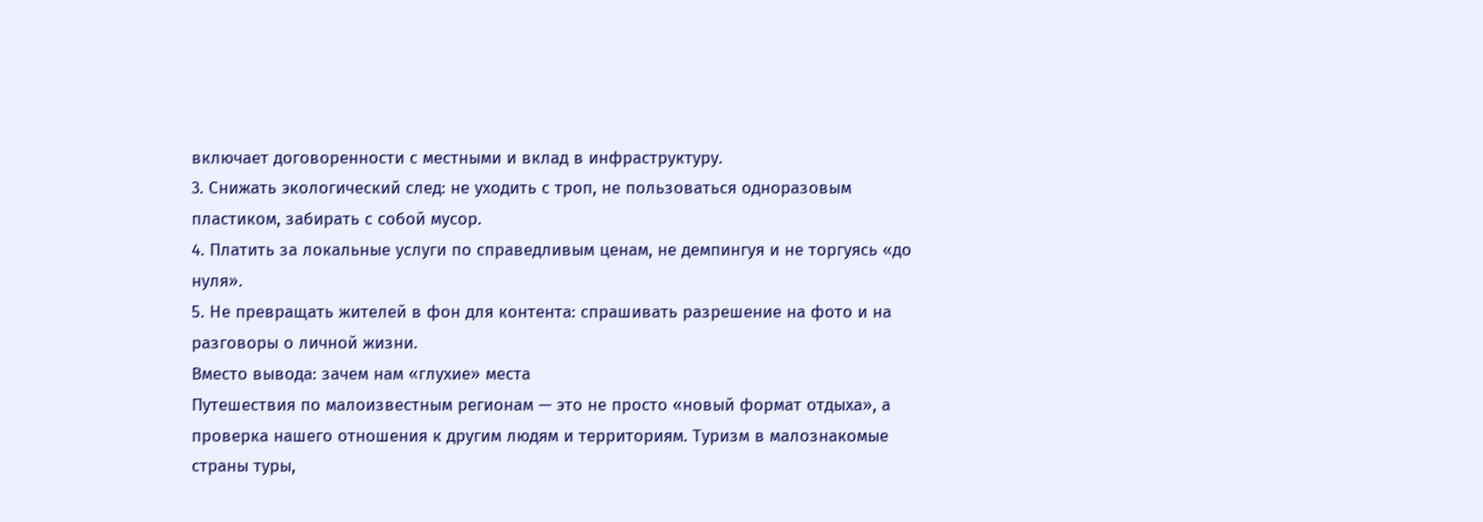включает договоренности с местными и вклад в инфраструктуру.
3. Снижать экологический след: не уходить с троп, не пользоваться одноразовым пластиком, забирать с собой мусор.
4. Платить за локальные услуги по справедливым ценам, не демпингуя и не торгуясь «до нуля».
5. Не превращать жителей в фон для контента: спрашивать разрешение на фото и на разговоры о личной жизни.
Вместо вывода: зачем нам «глухие» места
Путешествия по малоизвестным регионам — это не просто «новый формат отдыха», а проверка нашего отношения к другим людям и территориям. Туризм в малознакомые страны туры,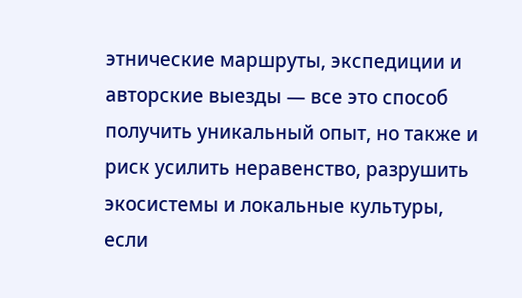этнические маршруты, экспедиции и авторские выезды — все это способ получить уникальный опыт, но также и риск усилить неравенство, разрушить экосистемы и локальные культуры, если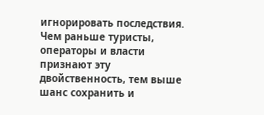игнорировать последствия. Чем раньше туристы, операторы и власти признают эту двойственность, тем выше шанс сохранить и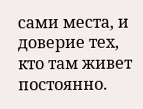сами места, и доверие тех, кто там живет постоянно.